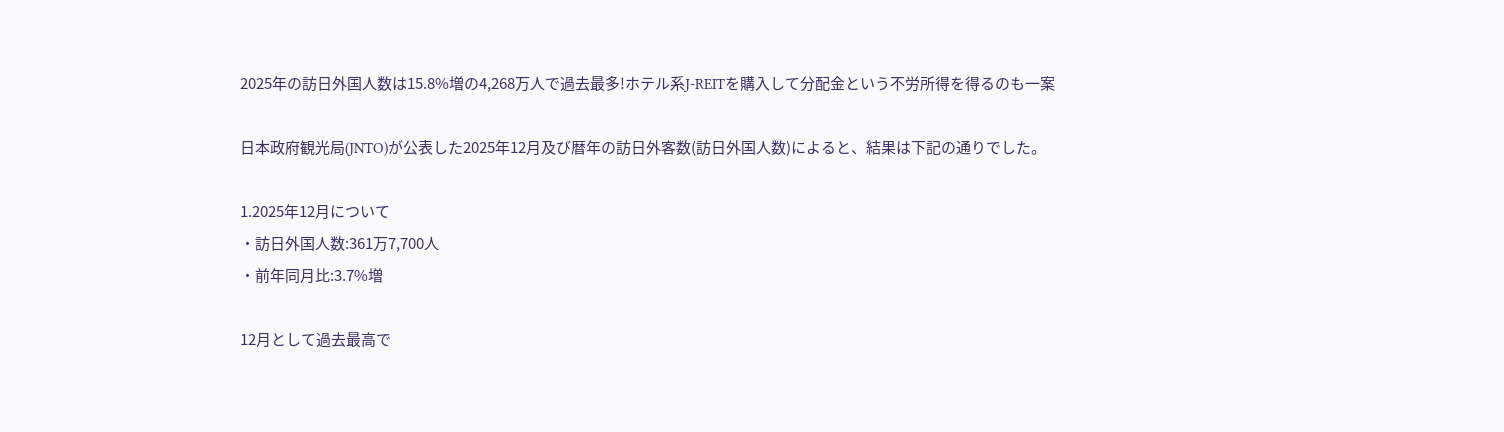2025年の訪日外国人数は15.8%増の4,268万人で過去最多!ホテル系J-REITを購入して分配金という不労所得を得るのも一案

日本政府観光局(JNTO)が公表した2025年12月及び暦年の訪日外客数(訪日外国人数)によると、結果は下記の通りでした。

1.2025年12月について
・訪日外国人数:361万7,700人
・前年同月比:3.7%増

12月として過去最高で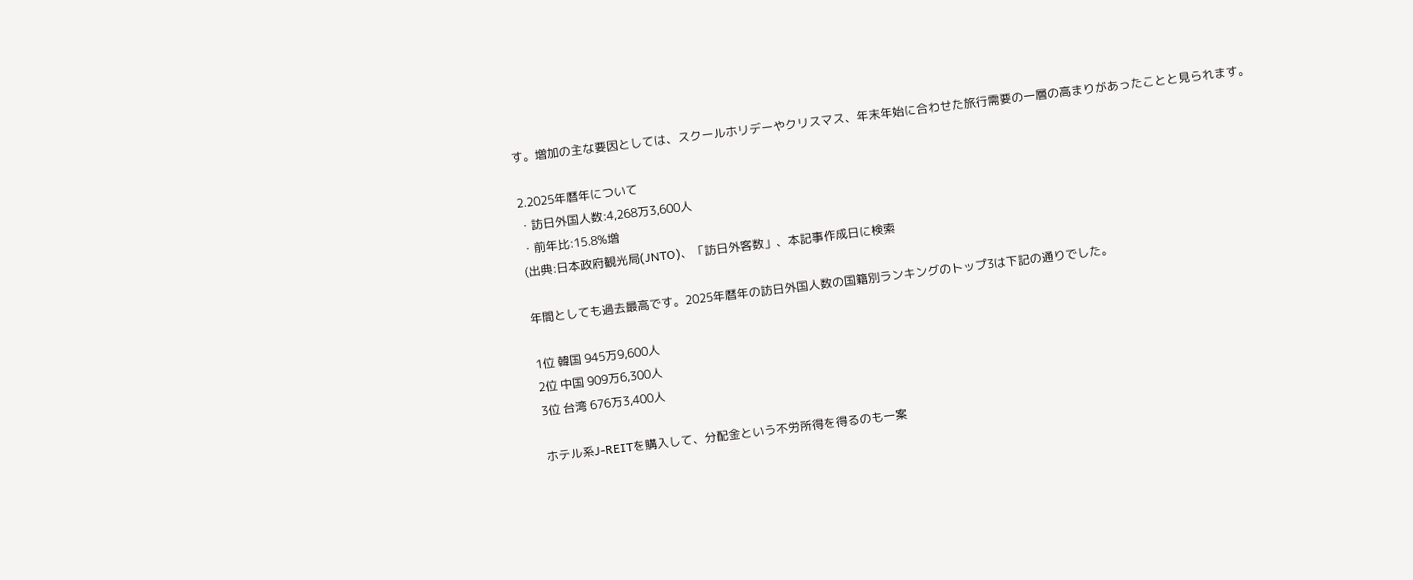す。増加の主な要因としては、スクールホリデーやクリスマス、年末年始に合わせた旅行需要の一層の高まりがあったことと見られます。

2.2025年暦年について
・訪日外国人数:4,268万3,600人
・前年比:15.8%増
(出典:日本政府観光局(JNTO)、「訪日外客数」、本記事作成日に検索

年間としても過去最高です。2025年暦年の訪日外国人数の国籍別ランキングのトップ3は下記の通りでした。

1位 韓国 945万9,600人
2位 中国 909万6,300人
3位 台湾 676万3,400人

ホテル系J-REITを購入して、分配金という不労所得を得るのも一案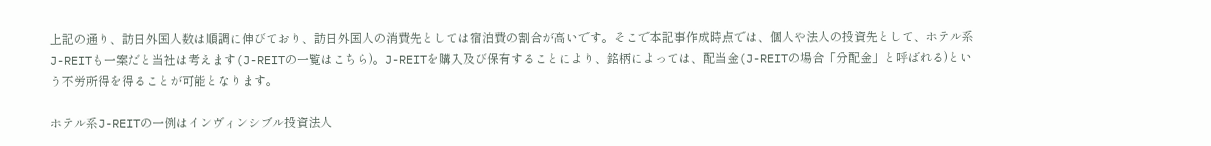上記の通り、訪日外国人数は順調に伸びており、訪日外国人の消費先としては宿泊費の割合が高いです。そこで本記事作成時点では、個人や法人の投資先として、ホテル系J-REITも一案だと当社は考えます(J-REITの一覧はこちら)。J-REITを購入及び保有することにより、銘柄によっては、配当金(J-REITの場合「分配金」と呼ばれる)という不労所得を得ることが可能となります。

ホテル系J-REITの一例はインヴィンシブル投資法人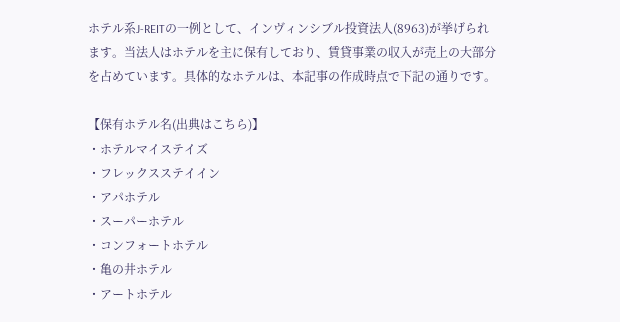ホテル系J-REITの一例として、インヴィンシブル投資法人(8963)が挙げられます。当法人はホテルを主に保有しており、賃貸事業の収入が売上の大部分を占めています。具体的なホテルは、本記事の作成時点で下記の通りです。

【保有ホテル名(出典はこちら)】
・ホテルマイステイズ
・フレックスステイイン
・アパホテル
・スーパーホテル
・コンフォートホテル
・亀の井ホテル
・アートホテル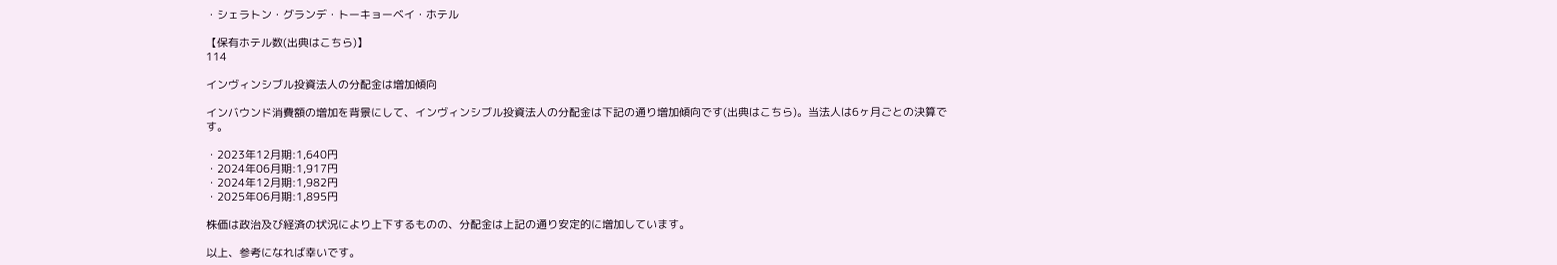・シェラトン・グランデ・トーキョーベイ・ホテル

【保有ホテル数(出典はこちら)】
114

インヴィンシブル投資法人の分配金は増加傾向

インバウンド消費額の増加を背景にして、インヴィンシブル投資法人の分配金は下記の通り増加傾向です(出典はこちら)。当法人は6ヶ月ごとの決算です。

・2023年12月期:1,640円
・2024年06月期:1,917円
・2024年12月期:1,982円
・2025年06月期:1,895円

株価は政治及び経済の状況により上下するものの、分配金は上記の通り安定的に増加しています。

以上、参考になれば幸いです。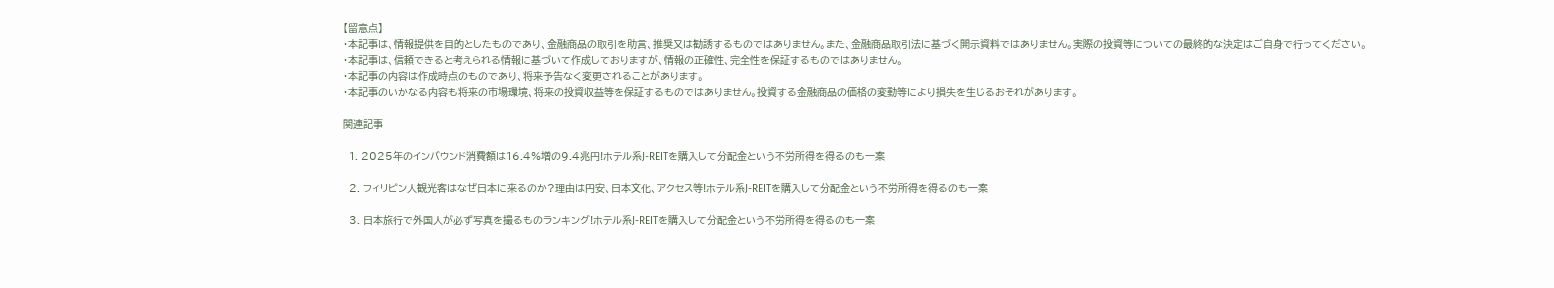【留意点】
・本記事は、情報提供を目的としたものであり、金融商品の取引を助言、推奨又は勧誘するものではありません。また、金融商品取引法に基づく開示資料ではありません。実際の投資等についての最終的な決定はご自身で行ってください。
・本記事は、信頼できると考えられる情報に基づいて作成しておりますが、情報の正確性、完全性を保証するものではありません。
・本記事の内容は作成時点のものであり、将来予告なく変更されることがあります。
・本記事のいかなる内容も将来の市場環境、将来の投資収益等を保証するものではありません。投資する金融商品の価格の変動等により損失を生じるおそれがあります。

関連記事

  1. 2025年のインバウンド消費額は16.4%増の9.4兆円!ホテル系J-REITを購入して分配金という不労所得を得るのも一案

  2. フィリピン人観光客はなぜ日本に来るのか?理由は円安、日本文化、アクセス等!ホテル系J-REITを購入して分配金という不労所得を得るのも一案

  3. 日本旅行で外国人が必ず写真を撮るものランキング!ホテル系J-REITを購入して分配金という不労所得を得るのも一案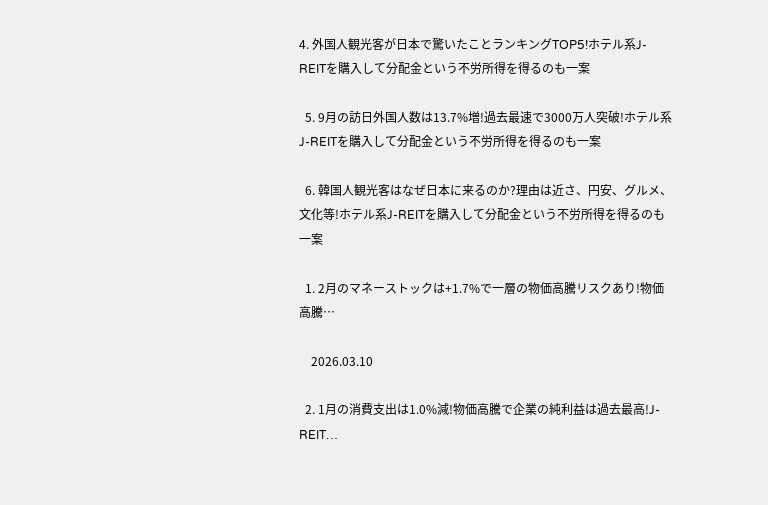4. 外国人観光客が日本で驚いたことランキングTOP5!ホテル系J-REITを購入して分配金という不労所得を得るのも一案

  5. 9月の訪日外国人数は13.7%増!過去最速で3000万人突破!ホテル系J-REITを購入して分配金という不労所得を得るのも一案

  6. 韓国人観光客はなぜ日本に来るのか?理由は近さ、円安、グルメ、文化等!ホテル系J-REITを購入して分配金という不労所得を得るのも一案

  1. 2月のマネーストックは+1.7%で一層の物価高騰リスクあり!物価高騰…

    2026.03.10

  2. 1月の消費支出は1.0%減!物価高騰で企業の純利益は過去最高!J-REIT…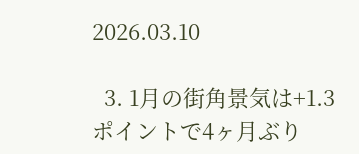2026.03.10

  3. 1月の街角景気は+1.3ポイントで4ヶ月ぶり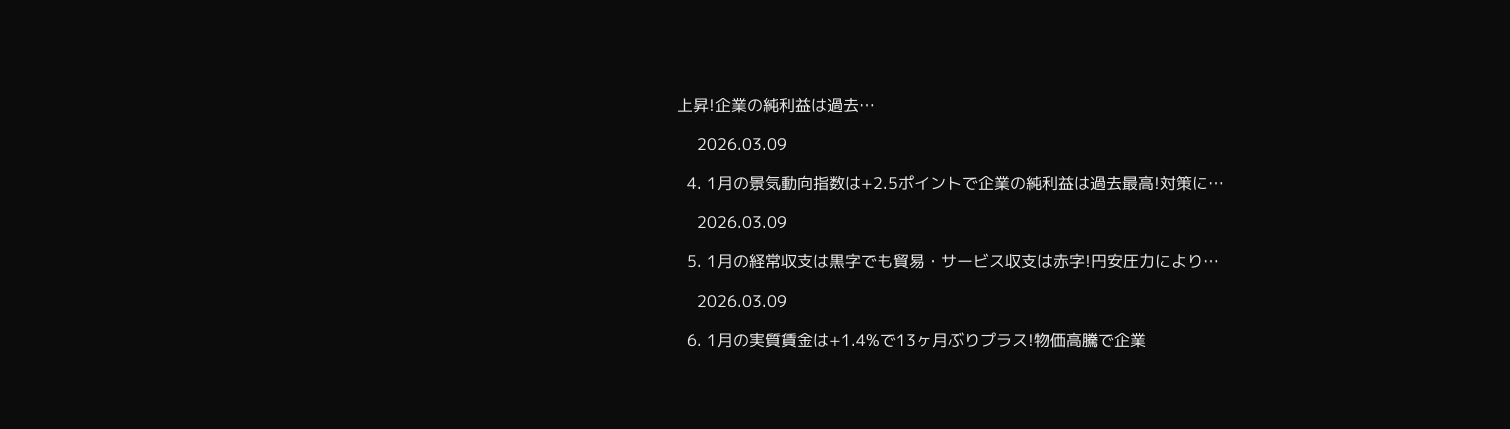上昇!企業の純利益は過去…

    2026.03.09

  4. 1月の景気動向指数は+2.5ポイントで企業の純利益は過去最高!対策に…

    2026.03.09

  5. 1月の経常収支は黒字でも貿易・サービス収支は赤字!円安圧力により…

    2026.03.09

  6. 1月の実質賃金は+1.4%で13ヶ月ぶりプラス!物価高騰で企業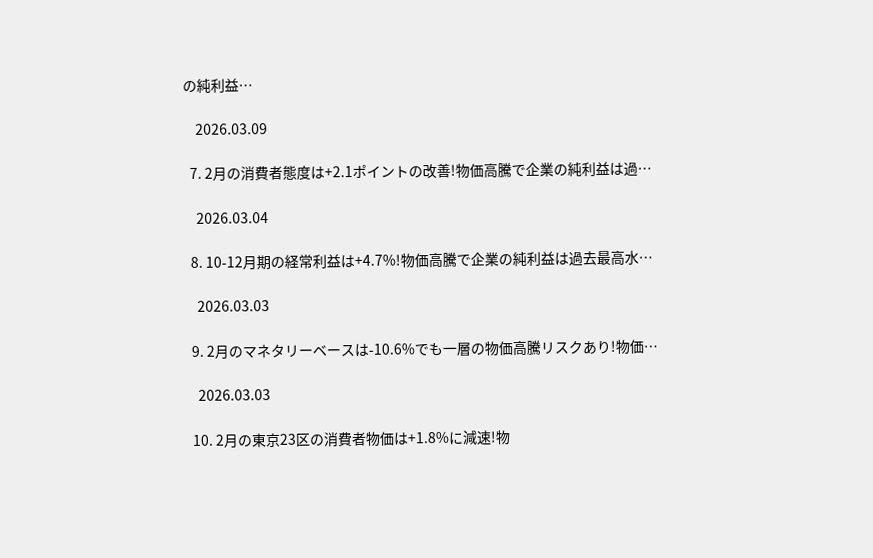の純利益…

    2026.03.09

  7. 2月の消費者態度は+2.1ポイントの改善!物価高騰で企業の純利益は過…

    2026.03.04

  8. 10-12月期の経常利益は+4.7%!物価高騰で企業の純利益は過去最高水…

    2026.03.03

  9. 2月のマネタリーベースは-10.6%でも一層の物価高騰リスクあり!物価…

    2026.03.03

  10. 2月の東京23区の消費者物価は+1.8%に減速!物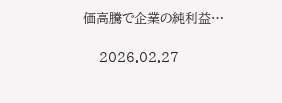価高騰で企業の純利益…

    2026.02.27